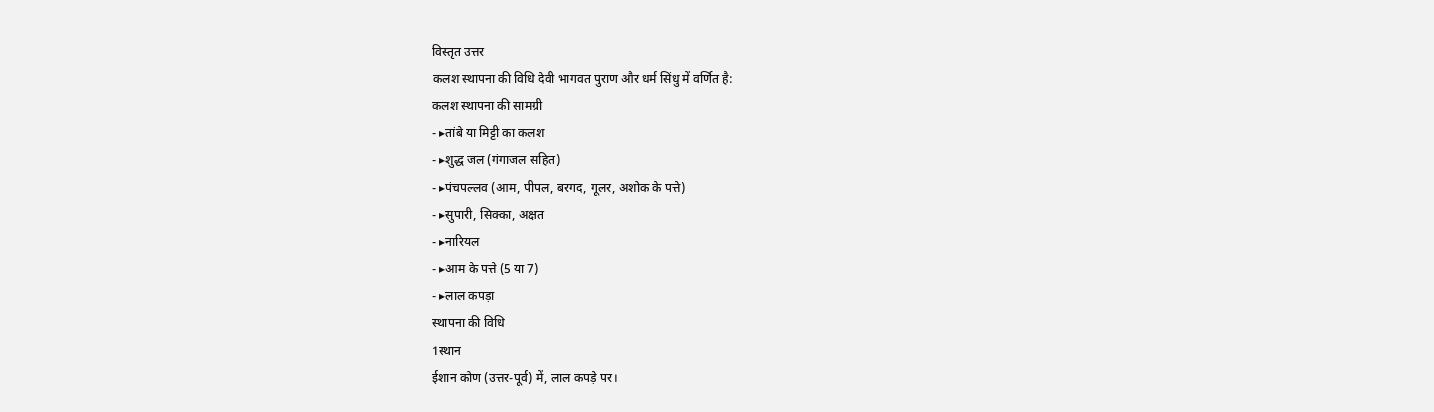विस्तृत उत्तर
कलश स्थापना की विधि देवी भागवत पुराण और धर्म सिंधु में वर्णित है:
कलश स्थापना की सामग्री
- ▸तांबे या मिट्टी का कलश
- ▸शुद्ध जल (गंगाजल सहित)
- ▸पंचपल्लव (आम, पीपल, बरगद, गूलर, अशोक के पत्ते)
- ▸सुपारी, सिक्का, अक्षत
- ▸नारियल
- ▸आम के पत्ते (5 या 7)
- ▸लाल कपड़ा
स्थापना की विधि
1स्थान
ईशान कोण (उत्तर-पूर्व) में, लाल कपड़े पर।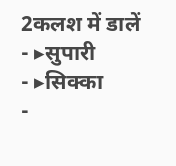2कलश में डालें
- ▸सुपारी
- ▸सिक्का
-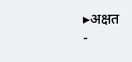▸अक्षत
-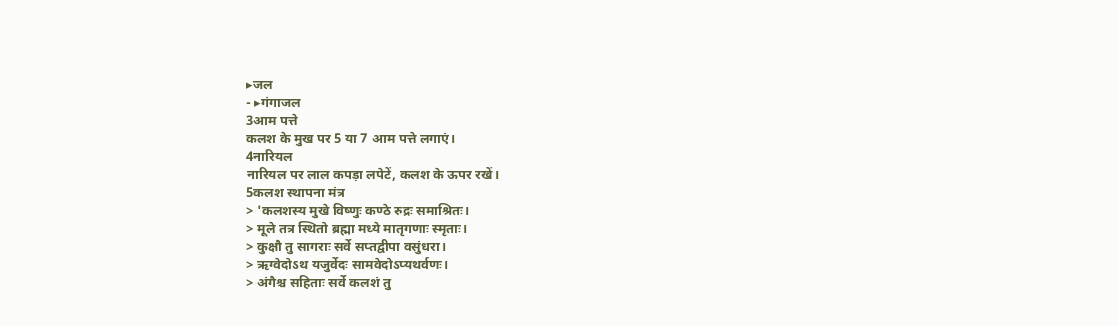▸जल
- ▸गंगाजल
3आम पत्ते
कलश के मुख पर 5 या 7 आम पत्ते लगाएं।
4नारियल
नारियल पर लाल कपड़ा लपेटें, कलश के ऊपर रखें।
5कलश स्थापना मंत्र
> 'कलशस्य मुखे विष्णुः कण्ठे रुद्रः समाश्रितः।
> मूले तत्र स्थितो ब्रह्मा मध्ये मातृगणाः स्मृताः।
> कुक्षौ तु सागराः सर्वे सप्तद्वीपा वसुंधरा।
> ऋग्वेदोऽथ यजुर्वेदः सामवेदोऽप्यथर्वणः।
> अंगैश्च सहिताः सर्वे कलशं तु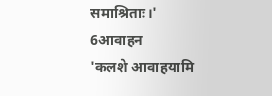समाश्रिताः।'
6आवाहन
'कलशे आवाहयामि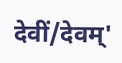देवीं/देवम्'